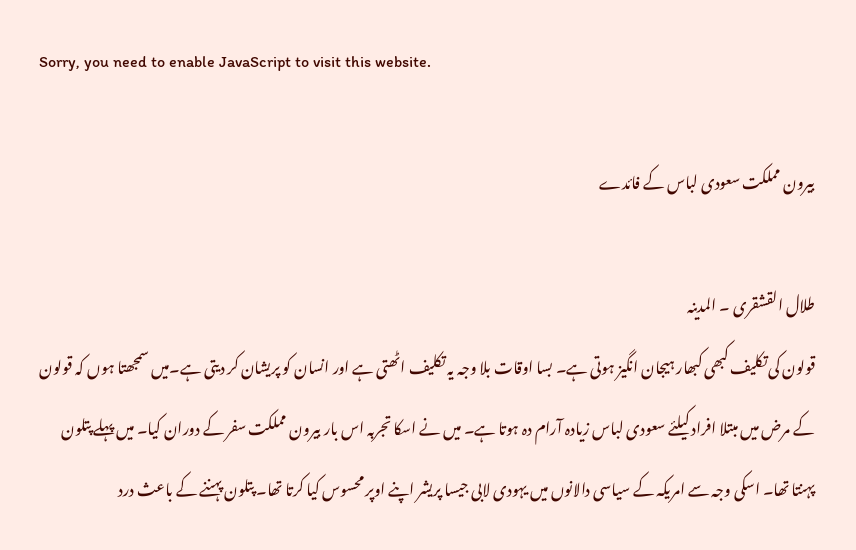Sorry, you need to enable JavaScript to visit this website.

بیرون مملکت سعودی لباس کے فائدے

طلال القشقری ۔ المدینہ
قولون کی تکلیف کبھی کبھار ہیجان انگیز ہوتی ہے۔ بسا اوقات بلا وجہ یہ تکلیف اٹھتی ہے اور انسان کو پریشان کر دیتی ہے۔میں سمجھتا ہوں کہ قولون کے مرض میں مبتلا افراد کیلئے سعودی لباس زیادہ آرام دہ ہوتا ہے۔ میں نے اسکا تجربہ اس بار بیرون مملکت سفر کے دوران کیا۔ میں پہلے پتلون پہنتا تھا۔ اسکی وجہ سے امریکہ کے سیاسی دالانوں میں یہودی لابی جیسا پریشر اپنے اوپر محسوس کیا کرتا تھا۔ پتلون پہننے کے باعث درد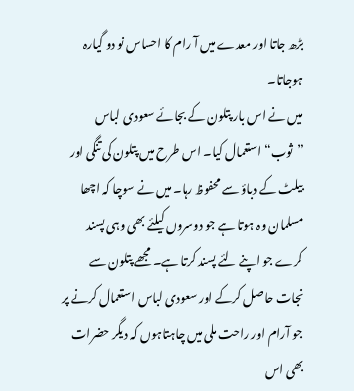بڑھ جاتا اور معدے میں آ رام کا احساس نو دو گیارہ ہوجاتا۔
میں نے اس بار پتلون کے بجائے سعودی لباس ”ثوب“ استعمال کیا۔ اس طرح میں پتلون کی تنگی اور بیلٹ کے دباؤ سے محفوظ رہا۔ میں نے سوچا کہ اچھا مسلمان وہ ہوتا ہے جو دوسروں کیلئے بھی وہی پسند کرے جو اپنے لئے پسند کرتا ہے۔ مجھے پتلون سے نجات حاصل کرکے اور سعودی لباس استعمال کرنے پر جو آرام اور راحت ملی میں چاہتاہوں کہ دیگر حضرات بھی اس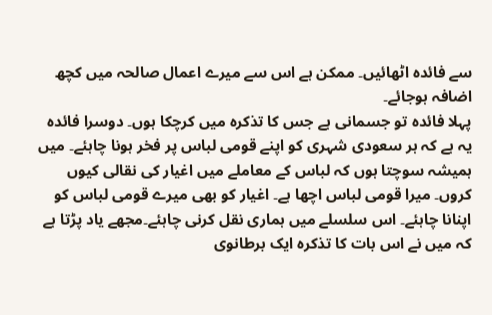سے فائدہ اٹھائیں۔ ممکن ہے اس سے میرے اعمال صالحہ میں کچھ اضافہ ہوجائے۔
پہلا فائدہ تو جسمانی ہے جس کا تذکرہ میں کرچکا ہوں۔ دوسرا فائدہ یہ ہے کہ ہر سعودی شہری کو اپنے قومی لباس پر فخر ہونا چاہئے۔ میں ہمیشہ سوچتا ہوں کہ لباس کے معاملے میں اغیار کی نقالی کیوں کروں۔ میرا قومی لباس اچھا ہے۔ اغیار کو بھی میرے قومی لباس کو اپنانا چاہئے۔ اس سلسلے میں ہماری نقل کرنی چاہئے۔مجھے یاد پڑتا ہے کہ میں نے اس بات کا تذکرہ ایک برطانوی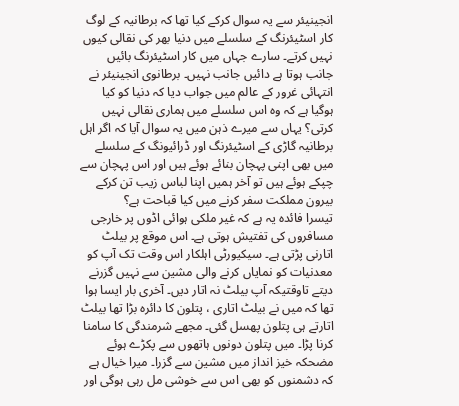انجینیئر سے یہ سوال کرکے کیا تھا کہ برطانیہ کے لوگ کار اسٹیئرنگ کے سلسلے میں دنیا بھر کی نقالی کیوں نہیں کرتے۔ سارے جہاں میں کار اسٹیئرنگ بائیں جانب ہوتا ہے دائیں جانب نہیں۔ برطانوی انجینیئر نے انتہائی غرور کے عالم میں جواب دیا کہ دنیا کو کیا ہوگیا ہے کہ وہ اس سلسلے میں ہماری نقالی نہیں کرتی؟ یہاں سے میرے ذہن میں یہ سوال آیا کہ اگر اہل برطانیہ گاڑی کے اسٹیئرنگ اور ڈرائیونگ کے سلسلے میں بھی اپنی پہچان بنائے ہوئے ہیں اور اس پہچان سے چپکے ہوئے ہیں تو آخر ہمیں اپنا لباس زیب تن کرکے بیرون مملکت سفر کرنے میں کیا قباحت ہے؟
تیسرا فائدہ یہ ہے کہ غیر ملکی ہوائی اڈوں پر خارجی مسافروں کی تفتیش ہوتی ہے۔ اس موقع پر بیلٹ اتارنی پڑتی ہے۔ سیکیورٹی اہلکار اس وقت تک آپ کو معدنیات کو نمایاں کرنے والی مشین سے نہیں گزرنے دیتے تاوقتیکہ آپ بیلٹ نہ اتار دیں۔ آخری بار ایسا ہوا تھا کہ میں نے بیلٹ اتاری ، پتلون کا دائرہ بڑا تھا بیلٹ اتارتے ہی پتلون پھسل گئی۔ مجھے شرمندگی کا سامنا کرنا پڑا۔ میں پتلون دونوں ہاتھوں سے پکڑے ہوئے مضحکہ خیز انداز میں مشین سے گزرا۔ میرا خیال ہے کہ دشمنوں کو بھی اس سے خوشی مل رہی ہوگی اور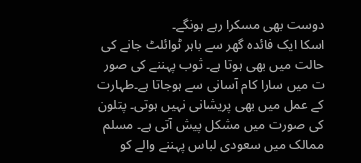دوست بھی مسکرا رہے ہونگے۔
اسکا ایک فائدہ گھر سے باہر ٹوائلٹ جانے کی حالت میں بھی ہوتا ہے۔ ثوب پہننے کی صور ت میں سارا کام آسانی سے ہوجاتا ہے۔طہارت کے عمل میں بھی پریشانی نہیں ہوتی۔ پتلون کی صورت میں مشکل پیش آتی ہے۔ مسلم ممالک میں سعودی لباس پہننے والے کو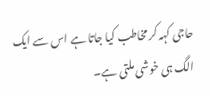حاجی کہہ کر مخاطب کیا جاتا ہے اس سے ایک الگ ہی خوشی ملتی ہے۔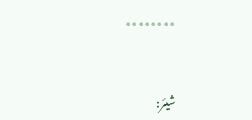٭٭٭٭٭٭٭٭


شیئر: